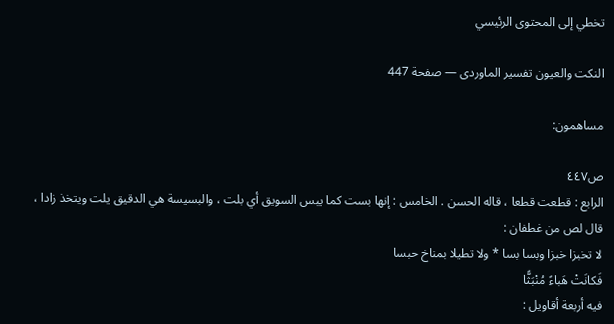تخطي إلى المحتوى الرئيسي

النكت والعيون تفسير الماوردى — صفحة 447

مساهمون:

ص٤٤٧
الرابع : قطعت قطعا ، قاله الحسن . الخامس : إنها بست كما يبس السويق أي بلت ، والبسيسة هي الدقيق يلت ويتخذ زادا ، قال لص من غطفان :
لا تخبزا خبزا وبسا بسا * ولا تطيلا بمناخ حبسا
فَكانَتْ هَباءً مُنْبَثًّا
فيه أربعة أقاويل :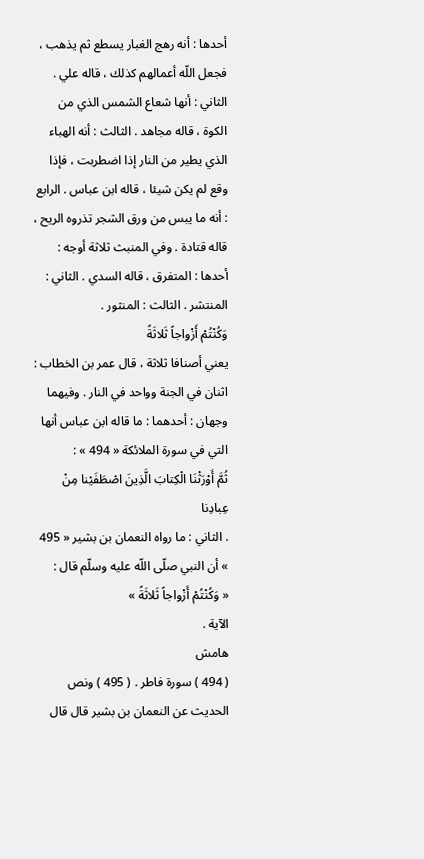أحدها : أنه رهج الغبار يسطع ثم يذهب ، فجعل اللّه أعمالهم كذلك ، قاله علي . الثاني : أنها شعاع الشمس الذي من الكوة ، قاله مجاهد . الثالث : أنه الهباء الذي يطير من النار إذا اضطربت ، فإذا وقع لم يكن شيئا ، قاله ابن عباس . الرابع : أنه ما يبس من ورق الشجر تذروه الريح ، قاله قتادة . وفي المنبث ثلاثة أوجه : أحدها : المتفرق ، قاله السدي . الثاني : المنتشر . الثالث : المنثور .
وَكُنْتُمْ أَزْواجاً ثَلاثَةً
يعني أصنافا ثلاثة ، قال عمر بن الخطاب : اثنان في الجنة وواحد في النار . وفيهما وجهان : أحدهما : ما قاله ابن عباس أنها التي في سورة الملائكة « 494 » :
ثُمَّ أَوْرَثْنَا الْكِتابَ الَّذِينَ اصْطَفَيْنا مِنْ عِبادِنا
. الثاني : ما رواه النعمان بن بشير « 495 » أن النبي صلّى اللّه عليه وسلّم قال :
« وَكُنْتُمْ أَزْواجاً ثَلاثَةً »
الآية .
هامش
( 494 ) سورة فاطر . ( 495 ) ونص الحديث عن النعمان بن بشير قال قال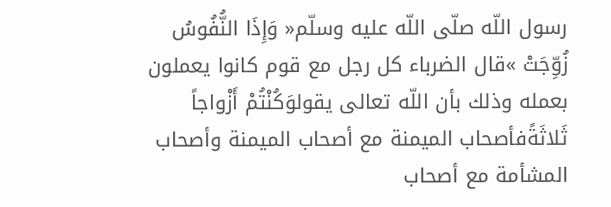رسول اللّه صلّى اللّه عليه وسلّم« وَإِذَا النُّفُوسُ زُوِّجَتْ »قال الضرباء كل رجل مع قوم كانوا يعملون بعمله وذلك بأن اللّه تعالى يقولوَكُنْتُمْ أَزْواجاً ثَلاثَةًفأصحاب الميمنة مع أصحاب الميمنة وأصحاب المشأمة مع أصحاب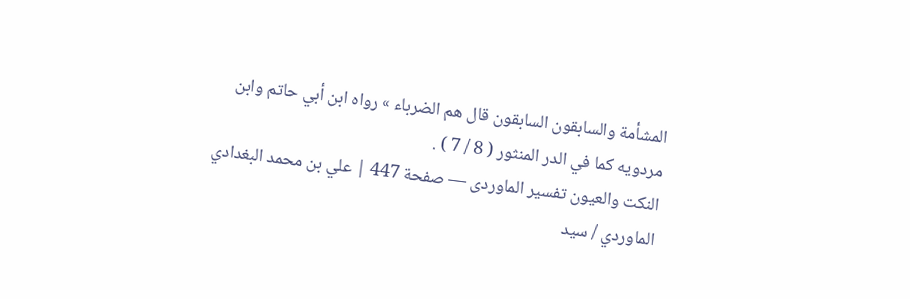المشأمة والسابقون السابقون قال هم الضرباء » رواه ابن أبي حاتم وابن مردويه كما في الدر المنثور ( 8 / 7 ) .
النكت والعيون تفسير الماوردى — صفحة 447 | علي بن محمد البغدادي الماوردي / سيد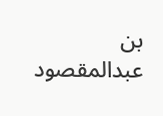بن عبدالمقصود